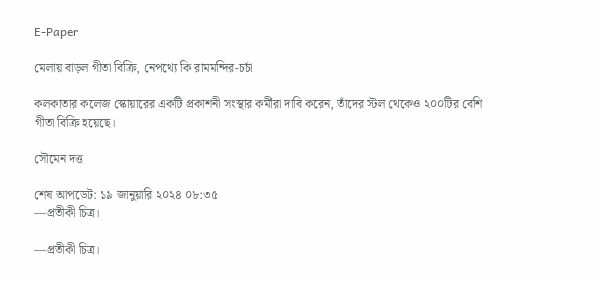E-Paper

মেলায় বাড়ল গীতা বিক্রি, নেপথ্যে কি রামমন্দির-চর্চা

কলকাতার কলেজ স্কোয়ারের একটি প্রকাশনী সংস্থার কর্মীরা দাবি করেন, তাঁদের স্টল থেকেও ২০০টির বেশি গীতা বিক্রি হয়েছে।

সৌমেন দত্ত

শেষ আপডেট: ১৯ জানুয়ারি ২০২৪ ০৮:৩৫
—প্রতীকী চিত্র।

—প্রতীকী চিত্র।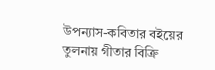উপন্যাস-কবিতার বইয়ের তুলনায় গীতার বিক্রি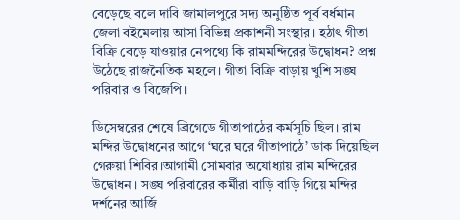বেড়েছে বলে দাবি জামালপুরে সদ্য অনুষ্ঠিত পূর্ব বর্ধমান জেলা বইমেলায় আসা বিভিন্ন প্রকাশনী সংস্থার। হঠাৎ গীতা বিক্রি বেড়ে যাওয়ার নেপথ্যে কি রামমন্দিরের উদ্বোধন? প্রশ্ন উঠেছে রাজনৈতিক মহলে। গীতা বিক্রি বাড়ায় খুশি সঙ্ঘ পরিবার ও বিজেপি।

ডিসেম্বরের শেষে ব্রিগেডে গীতাপাঠের কর্মসূচি ছিল। রাম মন্দির উদ্বোধনের আগে ‘ঘরে ঘরে গীতাপাঠে’ ডাক দিয়েছিল গেরুয়া শিবির।আগামী সোমবার অযোধ্যায় রাম মন্দিরের উদ্বোধন। সঙ্ঘ পরিবারের কর্মীরা বাড়ি বাড়ি গিয়ে মন্দির দর্শনের আর্জি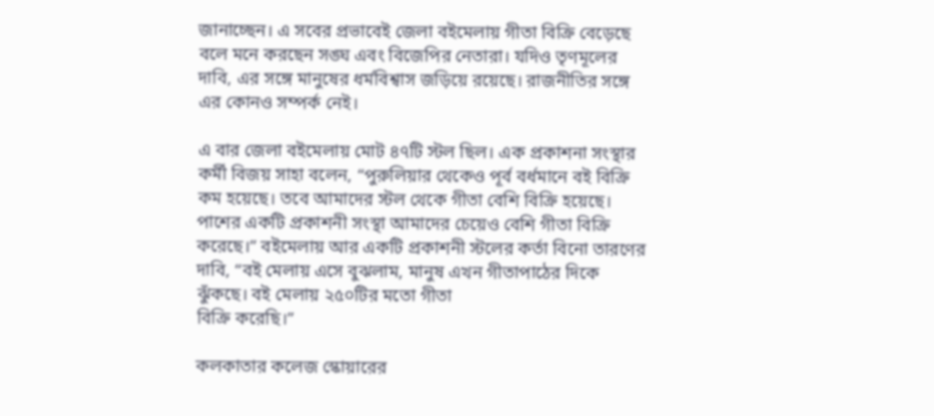জানাচ্ছেন। এ সবের প্রভাবেই জেলা বইমেলায় গীতা বিক্রি বেড়েছে বলে মনে করছেন সঙ্ঘ এবং বিজেপির নেতারা। যদিও তৃণমূলের দাবি, এর সঙ্গে মানুষের ধর্মবিশ্বাস জড়িয়ে রয়েছে। রাজনীতির সঙ্গে এর কোনও সম্পর্ক নেই।

এ বার জেলা বইমেলায় মোট ৪৭টি স্টল ছিল। এক প্রকাশনা সংস্থার কর্মী বিজয় সাহা বলেন, “পুরুলিয়ার থেকেও পূর্ব বর্ধমানে বই বিক্রি কম হয়েছে। তবে আমাদের স্টল থেকে গীতা বেশি বিক্রি হয়েছে। পাশের একটি প্রকাশনী সংস্থা আমাদের চেয়েও বেশি গীতা বিক্রি করেছে।” বইমেলায় আর একটি প্রকাশনী স্টলের কর্তা বিনো তারণের দাবি, “বই মেলায় এসে বুঝলাম, মানুষ এখন গীতাপাঠের দিকে ঝুঁকছে। বই মেলায় ২৫০টির মতো গীতা
বিক্রি করেছি।”

কলকাতার কলেজ স্কোয়ারের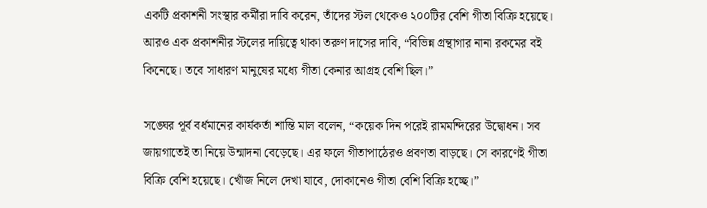একটি প্রকাশনী সংস্থার কর্মীরা দাবি করেন, তাঁদের স্টল থেকেও ২০০টির বেশি গীতা বিক্রি হয়েছে। আরও এক প্রকাশনীর স্টলের দায়িত্বে থাকা তরুণ দাসের দাবি, “বিভিন্ন গ্রন্থাগার নানা রকমের বই কিনেছে। তবে সাধারণ মানুষের মধ্যে গীতা কেনার আগ্রহ বেশি ছিল।”

সঙ্ঘের পূর্ব বর্ধমানের কার্যকর্তা শান্তি মাল বলেন, “কয়েক দিন পরেই রামমন্দিরের উদ্বোধন। সব জায়গাতেই তা নিয়ে উন্মাদনা বেড়েছে। এর ফলে গীতাপাঠেরও প্রবণতা বাড়ছে। সে কারণেই গীতা বিক্রি বেশি হয়েছে। খোঁজ নিলে দেখা যাবে, দোকানেও গীতা বেশি বিক্রি হচ্ছে।”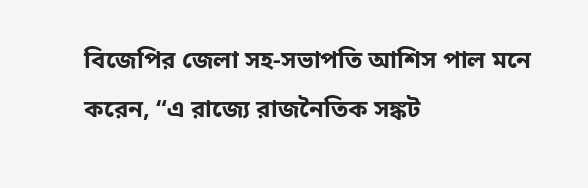বিজেপির জেলা সহ-সভাপতি আশিস পাল মনে করেন, “এ রাজ্যে রাজনৈতিক সঙ্কট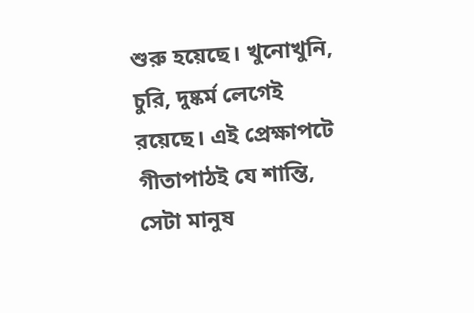শুরু হয়েছে। খুনোখুনি, চুরি, দুষ্কর্ম লেগেই রয়েছে। এই প্রেক্ষাপটে গীতাপাঠই যে শান্তি, সেটা মানুষ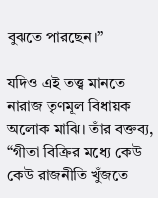বুঝতে পারছেন।”

যদিও এই তত্ত্ব মানতে নারাজ তৃণমূল বিধায়ক অলোক মাঝি। তাঁর বক্তব্য, “গীতা বিক্রির মধ্যে কেউ কেউ রাজনীতি খুঁজতে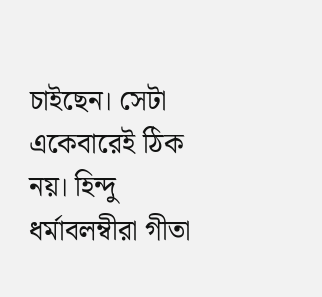চাইছেন। সেটা একেবারেই ঠিক নয়। হিন্দু ধর্মাবলম্বীরা গীতা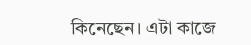কিনেছেন। এটা কাজে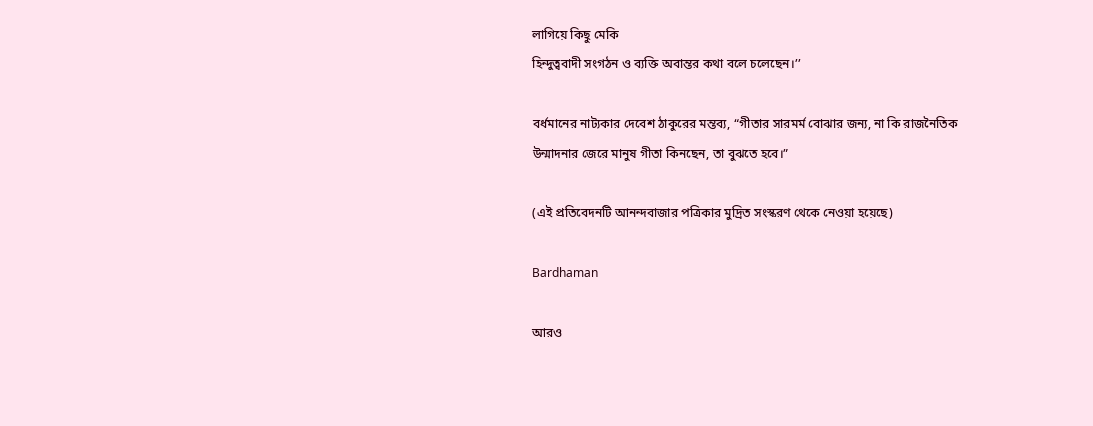লাগিয়ে কিছু মেকি
হিন্দুত্ববাদী সংগঠন ও ব্যক্তি অবান্তর কথা বলে চলেছেন।’’

বর্ধমানের নাট্যকার দেবেশ ঠাকুরের মন্তব্য, “গীতার সারমর্ম বোঝার জন্য, না কি রাজনৈতিক উন্মাদনার জেরে মানুষ গীতা কিনছেন, তা বুঝতে হবে।”

(এই প্রতিবেদনটি আনন্দবাজার পত্রিকার মুদ্রিত সংস্করণ থেকে নেওয়া হয়েছে)

Bardhaman

আরও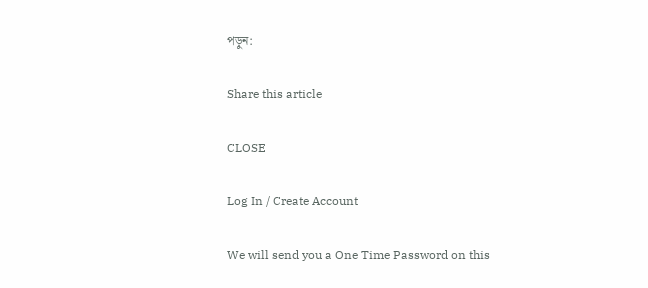পড়ুন:

Share this article

CLOSE

Log In / Create Account

We will send you a One Time Password on this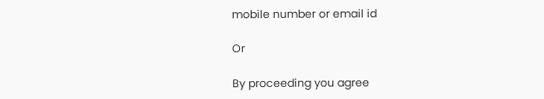mobile number or email id

Or

By proceeding you agree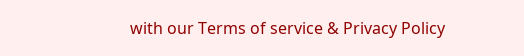with our Terms of service & Privacy Policy